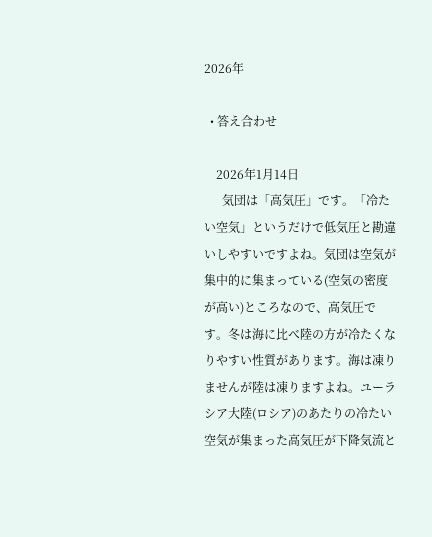2026年

  • 答え合わせ

    2026年1月14日
      気団は「高気圧」です。「冷たい空気」というだけで低気圧と勘違いしやすいですよね。気団は空気が集中的に集まっている(空気の密度が高い)ところなので、高気圧です。冬は海に比べ陸の方が冷たくなりやすい性質があります。海は凍りませんが陸は凍りますよね。ユーラシア大陸(ロシア)のあたりの冷たい空気が集まった高気圧が下降気流と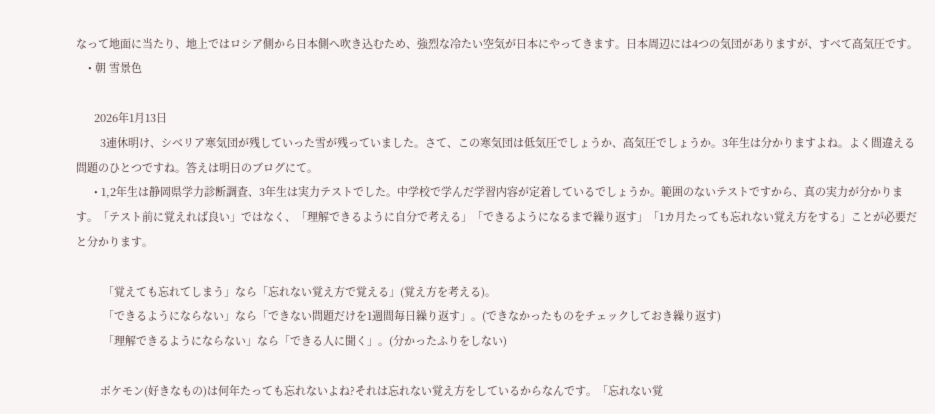なって地面に当たり、地上ではロシア側から日本側へ吹き込むため、強烈な冷たい空気が日本にやってきます。日本周辺には4つの気団がありますが、すべて高気圧です。
    • 朝 雪景色

      2026年1月13日
        3連休明け、シベリア寒気団が残していった雪が残っていました。さて、この寒気団は低気圧でしょうか、高気圧でしょうか。3年生は分かりますよね。よく間違える問題のひとつですね。答えは明日のブログにて。
      • 1,2年生は静岡県学力診断調査、3年生は実力テストでした。中学校で学んだ学習内容が定着しているでしょうか。範囲のないテストですから、真の実力が分かります。「テスト前に覚えれば良い」ではなく、「理解できるように自分で考える」「できるようになるまで繰り返す」「1カ月たっても忘れない覚え方をする」ことが必要だと分かります。

         「覚えても忘れてしまう」なら「忘れない覚え方で覚える」(覚え方を考える)。
         「できるようにならない」なら「できない問題だけを1週間毎日繰り返す」。(できなかったものをチェックしておき繰り返す)
         「理解できるようにならない」なら「できる人に聞く」。(分かったふりをしない)

        ポケモン(好きなもの)は何年たっても忘れないよね?それは忘れない覚え方をしているからなんです。「忘れない覚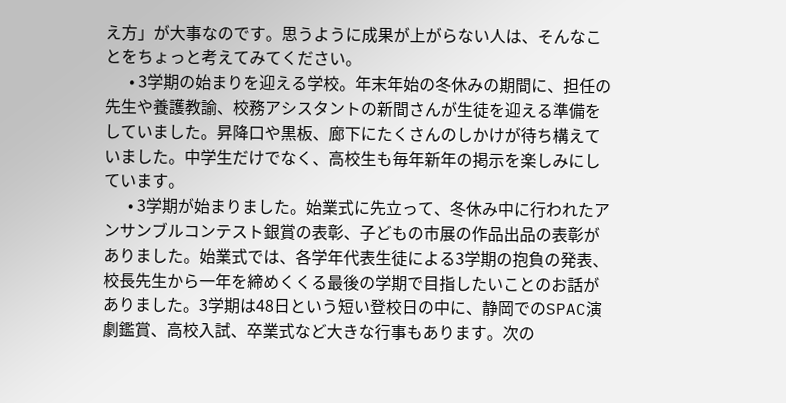え方」が大事なのです。思うように成果が上がらない人は、そんなことをちょっと考えてみてください。
      • 3学期の始まりを迎える学校。年末年始の冬休みの期間に、担任の先生や養護教諭、校務アシスタントの新間さんが生徒を迎える準備をしていました。昇降口や黒板、廊下にたくさんのしかけが待ち構えていました。中学生だけでなく、高校生も毎年新年の掲示を楽しみにしています。
      • 3学期が始まりました。始業式に先立って、冬休み中に行われたアンサンブルコンテスト銀賞の表彰、子どもの市展の作品出品の表彰がありました。始業式では、各学年代表生徒による3学期の抱負の発表、校長先生から一年を締めくくる最後の学期で目指したいことのお話がありました。3学期は48日という短い登校日の中に、静岡でのSPAC演劇鑑賞、高校入試、卒業式など大きな行事もあります。次の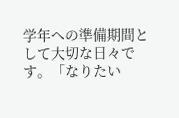学年への準備期間として大切な日々です。「なりたい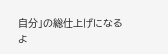自分」の総仕上げになるよ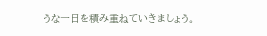うな一日を積み重ねていきましょう。